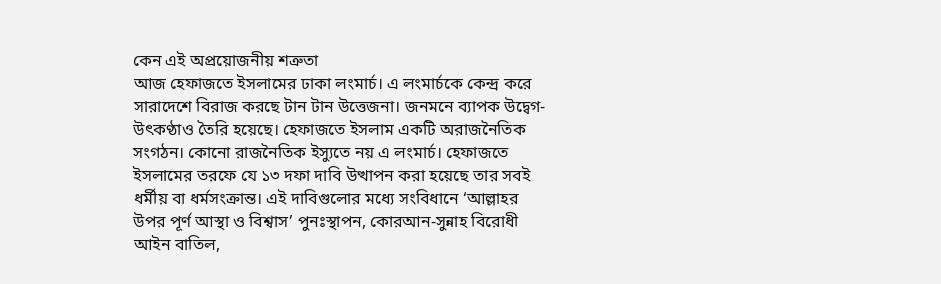কেন এই অপ্রয়োজনীয় শত্রুতা
আজ হেফাজতে ইসলামের ঢাকা লংমার্চ। এ লংমার্চকে কেন্দ্র করে সারাদেশে বিরাজ করছে টান টান উত্তেজনা। জনমনে ব্যাপক উদ্বেগ-উৎকণ্ঠাও তৈরি হয়েছে। হেফাজতে ইসলাম একটি অরাজনৈতিক সংগঠন। কোনো রাজনৈতিক ইস্যুতে নয় এ লংমার্চ। হেফাজতে ইসলামের তরফে যে ১৩ দফা দাবি উত্থাপন করা হয়েছে তার সবই ধর্মীয় বা ধর্মসংক্রান্ত। এই দাবিগুলোর মধ্যে সংবিধানে ‘আল্লাহর উপর পূর্ণ আস্থা ও বিশ্বাস’ পুনঃস্থাপন, কোরআন-সুন্নাহ বিরোধী আইন বাতিল,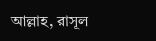আল্লাহ, রাসূল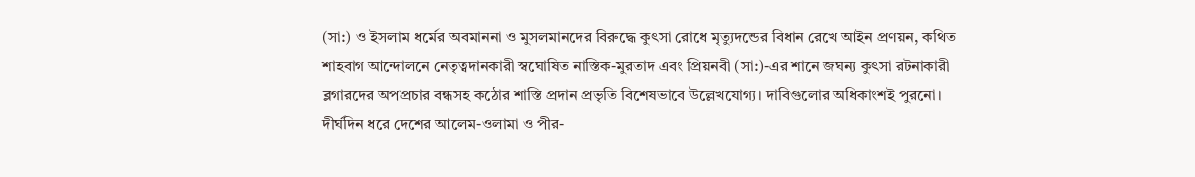(সা:) ও ইসলাম ধর্মের অবমাননা ও মুসলমানদের বিরুদ্ধে কুৎসা রোধে মৃত্যুদন্ডের বিধান রেখে আইন প্রণয়ন, কথিত শাহবাগ আন্দোলনে নেতৃত্বদানকারী স্বঘোষিত নাস্তিক-মুরতাদ এবং প্রিয়নবী (সা:)-এর শানে জঘন্য কুৎসা রটনাকারী ব্লগারদের অপপ্রচার বন্ধসহ কঠোর শাস্তি প্রদান প্রভৃতি বিশেষভাবে উল্লেখযোগ্য। দাবিগুলোর অধিকাংশই পুরনো। দীর্ঘদিন ধরে দেশের আলেম-ওলামা ও পীর-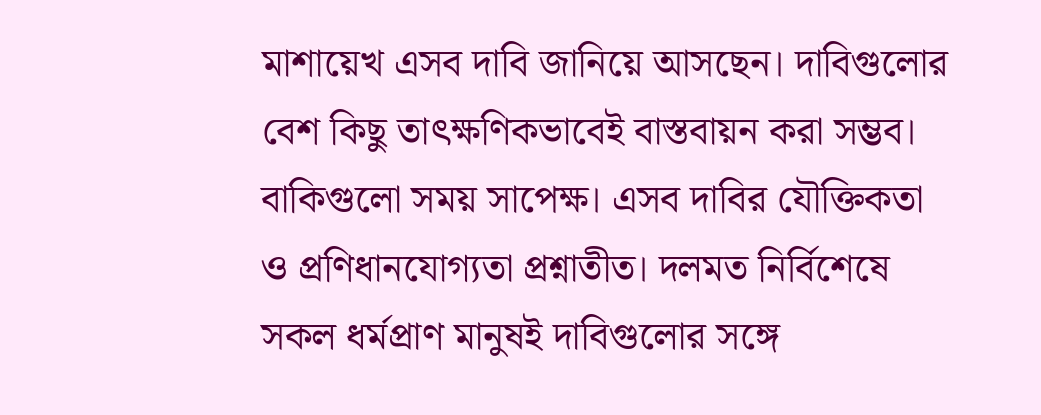মাশায়েখ এসব দাবি জানিয়ে আসছেন। দাবিগুলোর বেশ কিছু তাৎক্ষণিকভাবেই বাস্তবায়ন করা সম্ভব। বাকিগুলো সময় সাপেক্ষ। এসব দাবির যৌক্তিকতা ও প্রণিধানযোগ্যতা প্রশ্নাতীত। দলমত নির্বিশেষে সকল ধর্মপ্রাণ মানুষই দাবিগুলোর সঙ্গে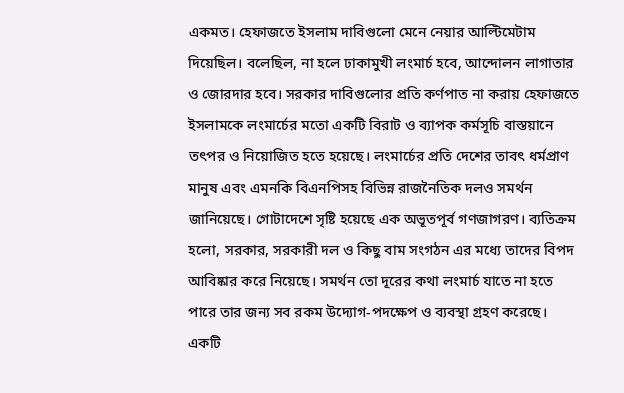একমত। হেফাজতে ইসলাম দাবিগুলো মেনে নেয়ার আল্টিমেটাম দিয়েছিল। বলেছিল, না হলে ঢাকামুখী লংমার্চ হবে, আন্দোলন লাগাতার ও জোরদার হবে। সরকার দাবিগুলোর প্রতি কর্ণপাত না করায় হেফাজতে ইসলামকে লংমার্চের মতো একটি বিরাট ও ব্যাপক কর্মসূচি বাস্তয়ানে তৎপর ও নিয়োজিত হতে হয়েছে। লংমার্চের প্রতি দেশের তাবৎ ধর্মপ্রাণ মানুষ এবং এমনকি বিএনপিসহ বিভিন্ন রাজনৈতিক দলও সমর্থন জানিয়েছে। গোটাদেশে সৃষ্টি হয়েছে এক অভূতপূর্ব গণজাগরণ। ব্যতিক্রম হলো, সরকার, সরকারী দল ও কিছু বাম সংগঠন এর মধ্যে তাদের বিপদ আবিষ্কার করে নিয়েছে। সমর্থন তো দূরের কথা লংমার্চ যাতে না হতে পারে তার জন্য সব রকম উদ্যোগ-পদক্ষেপ ও ব্যবস্থা গ্রহণ করেছে। একটি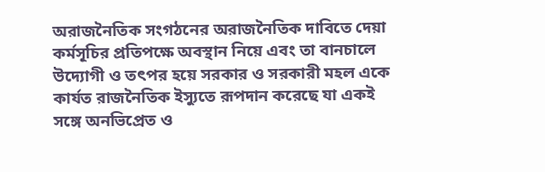অরাজনৈতিক সংগঠনের অরাজনৈতিক দাবিতে দেয়া কর্মসূচির প্রতিপক্ষে অবস্থান নিয়ে এবং তা বানচালে উদ্যোগী ও তৎপর হয়ে সরকার ও সরকারী মহল একে কার্যত রাজনৈতিক ইস্যুতে রূপদান করেছে যা একই সঙ্গে অনভিপ্রেত ও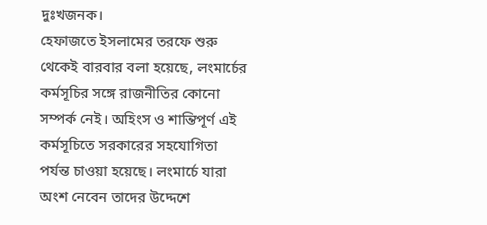দুঃখজনক।
হেফাজতে ইসলামের তরফে শুরু থেকেই বারবার বলা হয়েছে, লংমার্চের কর্মসূচির সঙ্গে রাজনীতির কোনো সম্পর্ক নেই। অহিংস ও শান্তিপূর্ণ এই কর্মসূচিতে সরকারের সহযোগিতা পর্যন্ত চাওয়া হয়েছে। লংমার্চে যারা অংশ নেবেন তাদের উদ্দেশে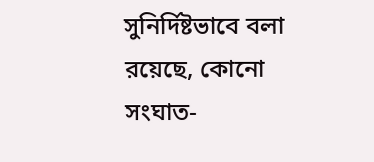সুনির্দিষ্টভাবে বলা রয়েছে, কোনো সংঘাত-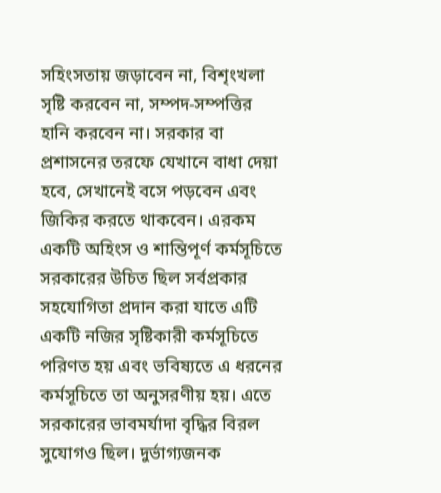সহিংসতায় জড়াবেন না, বিশৃংখলা সৃষ্টি করবেন না, সম্পদ-সম্পত্তির হানি করবেন না। সরকার বা প্রশাসনের তরফে যেখানে বাধা দেয়া হবে, সেখানেই বসে পড়বেন এবং জিকির করতে থাকবেন। এরকম একটি অহিংস ও শান্তিপূর্ণ কর্মসূচিতে সরকারের উচিত ছিল সর্বপ্রকার সহযোগিতা প্রদান করা যাতে এটি একটি নজির সৃষ্টিকারী কর্মসূচিতে পরিণত হয় এবং ভবিষ্যতে এ ধরনের কর্মসূচিতে তা অনুসরণীয় হয়। এতে সরকারের ভাবমর্যাদা বৃদ্ধির বিরল সুযোগও ছিল। দুর্ভাগ্যজনক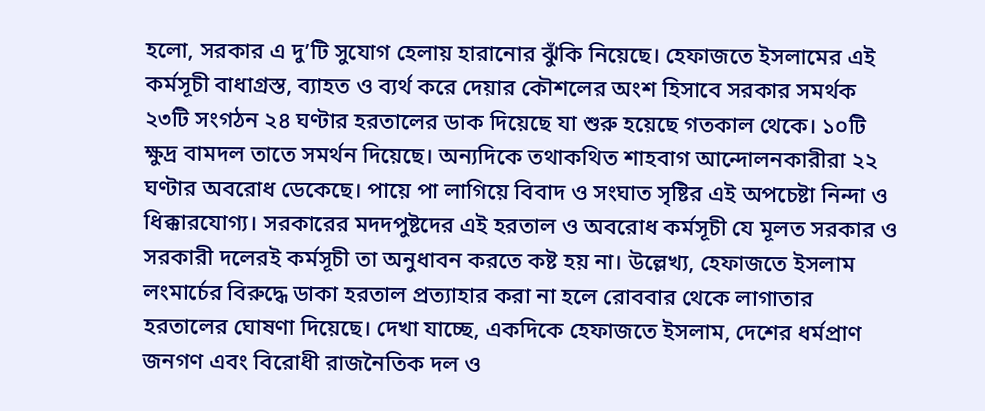হলো, সরকার এ দু’টি সুযোগ হেলায় হারানোর ঝুঁকি নিয়েছে। হেফাজতে ইসলামের এই কর্মসূচী বাধাগ্রস্ত, ব্যাহত ও ব্যর্থ করে দেয়ার কৌশলের অংশ হিসাবে সরকার সমর্থক ২৩টি সংগঠন ২৪ ঘণ্টার হরতালের ডাক দিয়েছে যা শুরু হয়েছে গতকাল থেকে। ১০টি ক্ষুদ্র বামদল তাতে সমর্থন দিয়েছে। অন্যদিকে তথাকথিত শাহবাগ আন্দোলনকারীরা ২২ ঘণ্টার অবরোধ ডেকেছে। পায়ে পা লাগিয়ে বিবাদ ও সংঘাত সৃষ্টির এই অপচেষ্টা নিন্দা ও ধিক্কারযোগ্য। সরকারের মদদপুষ্টদের এই হরতাল ও অবরোধ কর্মসূচী যে মূলত সরকার ও সরকারী দলেরই কর্মসূচী তা অনুধাবন করতে কষ্ট হয় না। উল্লেখ্য, হেফাজতে ইসলাম লংমার্চের বিরুদ্ধে ডাকা হরতাল প্রত্যাহার করা না হলে রোববার থেকে লাগাতার হরতালের ঘোষণা দিয়েছে। দেখা যাচ্ছে, একদিকে হেফাজতে ইসলাম, দেশের ধর্মপ্রাণ জনগণ এবং বিরোধী রাজনৈতিক দল ও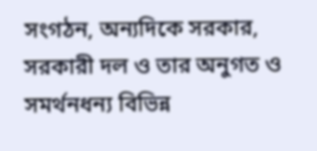সংগঠন, অন্যদিকে সরকার, সরকারী দল ও তার অনুগত ও সমর্থনধন্য বিভিন্ন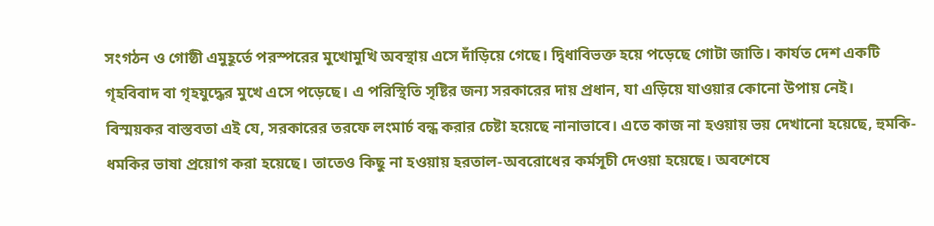সংগঠন ও গোষ্ঠী এমুহূর্তে পরস্পরের মুখোমুখি অবস্থায় এসে দাঁড়িয়ে গেছে। দ্বিধাবিভক্ত হয়ে পড়েছে গোটা জাতি। কার্যত দেশ একটি গৃহবিবাদ বা গৃহযুদ্ধের মুখে এসে পড়েছে। এ পরিস্থিতি সৃষ্টির জন্য সরকারের দায় প্রধান, যা এড়িয়ে যাওয়ার কোনো উপায় নেই।
বিস্ময়কর বাস্তবতা এই যে, সরকারের তরফে লংমার্চ বন্ধ করার চেষ্টা হয়েছে নানাভাবে। এতে কাজ না হওয়ায় ভয় দেখানো হয়েছে, হুমকি-ধমকির ভাষা প্রয়োগ করা হয়েছে। তাতেও কিছু না হওয়ায় হরতাল-অবরোধের কর্মসূচী দেওয়া হয়েছে। অবশেষে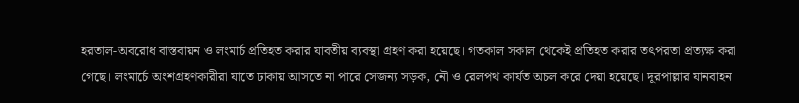হরতাল-অবরোধ বাস্তবায়ন ও লংমার্চ প্রতিহত করার যাবতীয় ব্যবস্থা গ্রহণ করা হয়েছে। গতকাল সকাল থেকেই প্রতিহত করার তৎপরতা প্রত্যক্ষ করা গেছে। লংমার্চে অংশগ্রহণকারীরা যাতে ঢাকায় আসতে না পারে সেজন্য সড়ক, নৌ ও রেলপথ কার্যত অচল করে দেয়া হয়েছে। দূরপাল্লার যানবাহন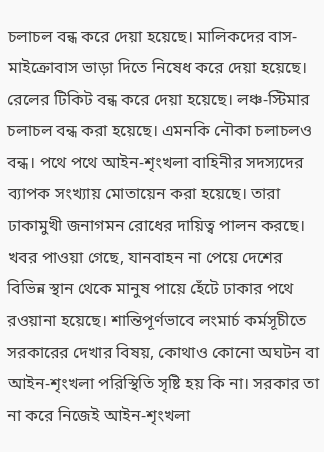চলাচল বন্ধ করে দেয়া হয়েছে। মালিকদের বাস-মাইক্রোবাস ভাড়া দিতে নিষেধ করে দেয়া হয়েছে। রেলের টিকিট বন্ধ করে দেয়া হয়েছে। লঞ্চ-স্টিমার চলাচল বন্ধ করা হয়েছে। এমনকি নৌকা চলাচলও বন্ধ। পথে পথে আইন-শৃংখলা বাহিনীর সদস্যদের ব্যাপক সংখ্যায় মোতায়েন করা হয়েছে। তারা ঢাকামুখী জনাগমন রোধের দায়িত্ব পালন করছে। খবর পাওয়া গেছে, যানবাহন না পেয়ে দেশের বিভিন্ন স্থান থেকে মানুষ পায়ে হেঁটে ঢাকার পথে রওয়ানা হয়েছে। শান্তিপূর্ণভাবে লংমার্চ কর্মসূচীতে সরকারের দেখার বিষয়, কোথাও কোনো অঘটন বা আইন-শৃংখলা পরিস্থিতি সৃষ্টি হয় কি না। সরকার তা না করে নিজেই আইন-শৃংখলা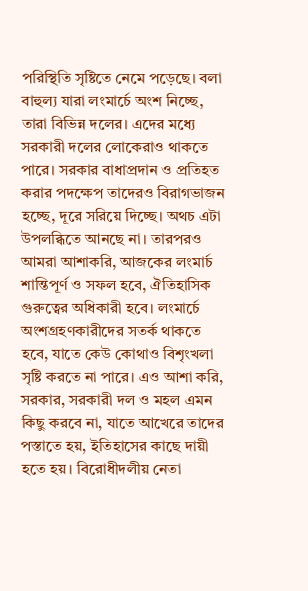পরিস্থিতি সৃষ্টিতে নেমে পড়েছে। বলা বাহুল্য যারা লংমার্চে অংশ নিচ্ছে, তারা বিভিন্ন দলের। এদের মধ্যে সরকারী দলের লোকেরাও থাকতে পারে। সরকার বাধাপ্রদান ও প্রতিহত করার পদক্ষেপ তাদেরও বিরাগভাজন হচ্ছে, দূরে সরিয়ে দিচ্ছে। অথচ এটা উপলব্ধিতে আনছে না। তারপরও আমরা আশাকরি, আজকের লংমার্চ শান্তিপূর্ণ ও সফল হবে, ঐতিহাসিক গুরুত্বের অধিকারী হবে। লংমার্চে অংশগ্রহণকারীদের সতর্ক থাকতে হবে, যাতে কেউ কোথাও বিশৃংখলা সৃষ্টি করতে না পারে। এও আশা করি, সরকার, সরকারী দল ও মহল এমন কিছু করবে না, যাতে আখেরে তাদের পস্তাতে হয়, ইতিহাসের কাছে দায়ী হতে হয়। বিরোধীদলীয় নেতা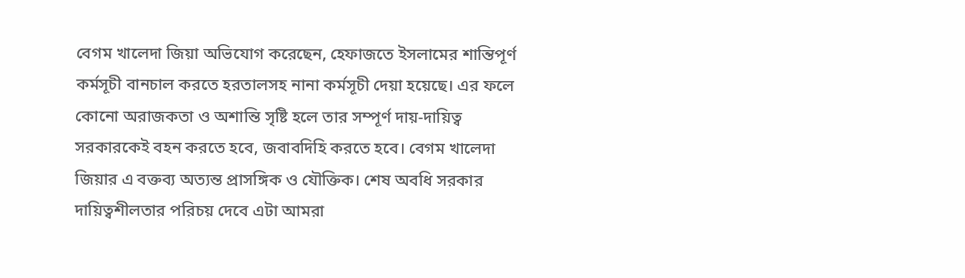বেগম খালেদা জিয়া অভিযোগ করেছেন, হেফাজতে ইসলামের শান্তিপূর্ণ কর্মসূচী বানচাল করতে হরতালসহ নানা কর্মসূচী দেয়া হয়েছে। এর ফলে কোনো অরাজকতা ও অশান্তি সৃষ্টি হলে তার সম্পূর্ণ দায়-দায়িত্ব সরকারকেই বহন করতে হবে, জবাবদিহি করতে হবে। বেগম খালেদা জিয়ার এ বক্তব্য অত্যন্ত প্রাসঙ্গিক ও যৌক্তিক। শেষ অবধি সরকার দায়িত্বশীলতার পরিচয় দেবে এটা আমরা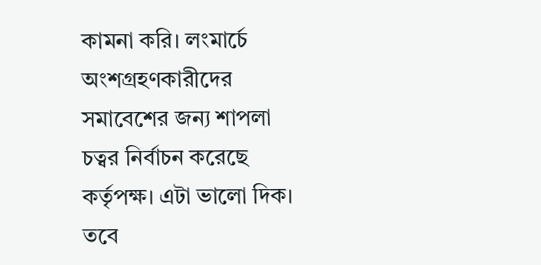কামনা করি। লংমার্চে অংশগ্রহণকারীদের সমাবেশের জন্য শাপলা চত্বর নির্বাচন করেছে কর্তৃপক্ষ। এটা ভালো দিক। তবে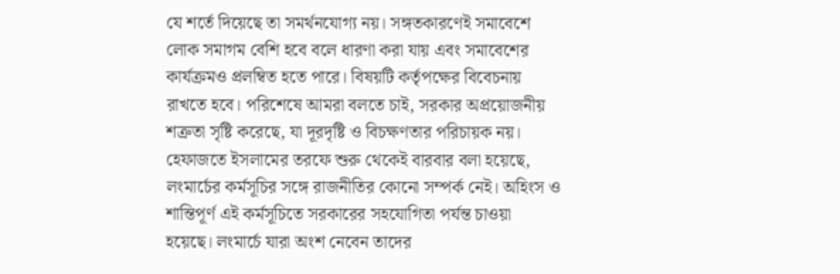যে শর্তে দিয়েছে তা সমর্থনযোগ্য নয়। সঙ্গতকারণেই সমাবেশে লোক সমাগম বেশি হবে বলে ধারণা করা যায় এবং সমাবেশের কার্যক্রমও প্রলম্বিত হতে পারে। বিষয়টি কর্তৃপক্ষের বিবেচনায় রাখতে হবে। পরিশেষে আমরা বলতে চাই, সরকার অপ্রয়োজনীয় শত্রুতা সৃষ্টি করেছে, যা দূরদৃষ্টি ও বিচক্ষণতার পরিচায়ক নয়।
হেফাজতে ইসলামের তরফে শুরু থেকেই বারবার বলা হয়েছে, লংমার্চের কর্মসূচির সঙ্গে রাজনীতির কোনো সম্পর্ক নেই। অহিংস ও শান্তিপূর্ণ এই কর্মসূচিতে সরকারের সহযোগিতা পর্যন্ত চাওয়া হয়েছে। লংমার্চে যারা অংশ নেবেন তাদের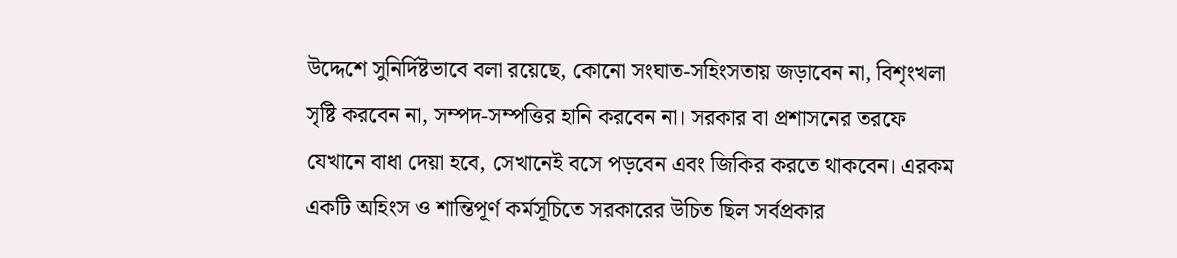উদ্দেশে সুনির্দিষ্টভাবে বলা রয়েছে, কোনো সংঘাত-সহিংসতায় জড়াবেন না, বিশৃংখলা সৃষ্টি করবেন না, সম্পদ-সম্পত্তির হানি করবেন না। সরকার বা প্রশাসনের তরফে যেখানে বাধা দেয়া হবে, সেখানেই বসে পড়বেন এবং জিকির করতে থাকবেন। এরকম একটি অহিংস ও শান্তিপূর্ণ কর্মসূচিতে সরকারের উচিত ছিল সর্বপ্রকার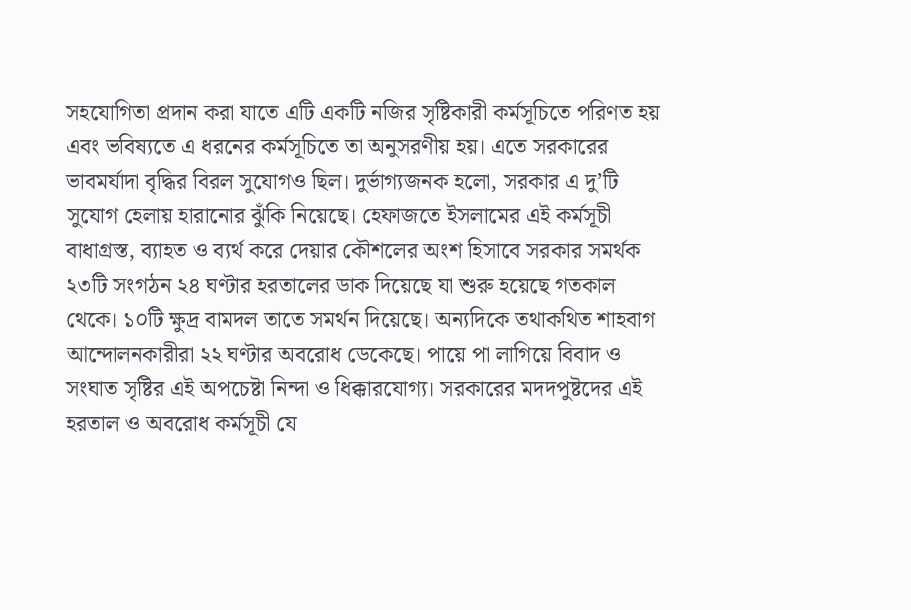সহযোগিতা প্রদান করা যাতে এটি একটি নজির সৃষ্টিকারী কর্মসূচিতে পরিণত হয় এবং ভবিষ্যতে এ ধরনের কর্মসূচিতে তা অনুসরণীয় হয়। এতে সরকারের ভাবমর্যাদা বৃদ্ধির বিরল সুযোগও ছিল। দুর্ভাগ্যজনক হলো, সরকার এ দু’টি সুযোগ হেলায় হারানোর ঝুঁকি নিয়েছে। হেফাজতে ইসলামের এই কর্মসূচী বাধাগ্রস্ত, ব্যাহত ও ব্যর্থ করে দেয়ার কৌশলের অংশ হিসাবে সরকার সমর্থক ২৩টি সংগঠন ২৪ ঘণ্টার হরতালের ডাক দিয়েছে যা শুরু হয়েছে গতকাল থেকে। ১০টি ক্ষুদ্র বামদল তাতে সমর্থন দিয়েছে। অন্যদিকে তথাকথিত শাহবাগ আন্দোলনকারীরা ২২ ঘণ্টার অবরোধ ডেকেছে। পায়ে পা লাগিয়ে বিবাদ ও সংঘাত সৃষ্টির এই অপচেষ্টা নিন্দা ও ধিক্কারযোগ্য। সরকারের মদদপুষ্টদের এই হরতাল ও অবরোধ কর্মসূচী যে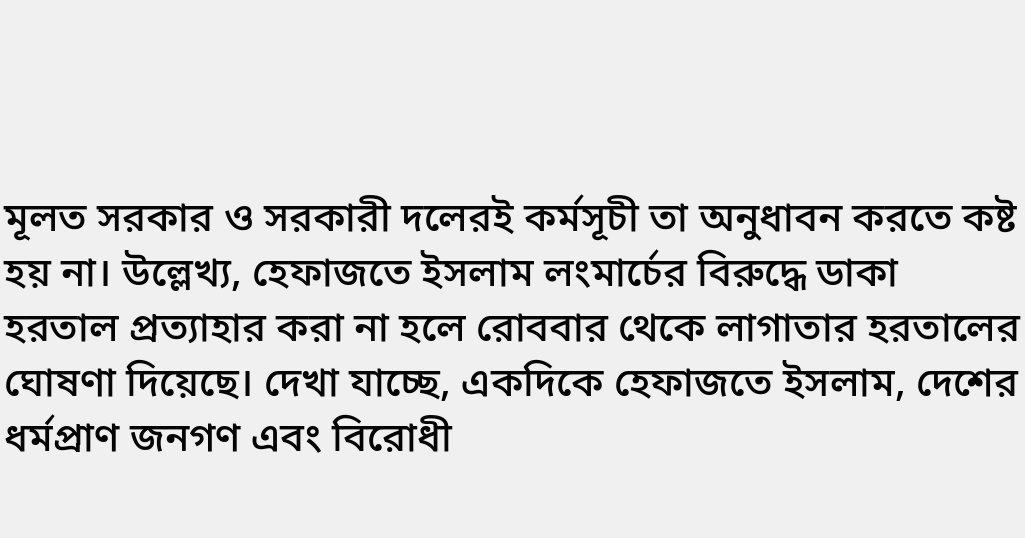মূলত সরকার ও সরকারী দলেরই কর্মসূচী তা অনুধাবন করতে কষ্ট হয় না। উল্লেখ্য, হেফাজতে ইসলাম লংমার্চের বিরুদ্ধে ডাকা হরতাল প্রত্যাহার করা না হলে রোববার থেকে লাগাতার হরতালের ঘোষণা দিয়েছে। দেখা যাচ্ছে, একদিকে হেফাজতে ইসলাম, দেশের ধর্মপ্রাণ জনগণ এবং বিরোধী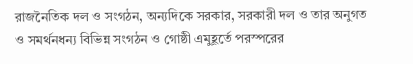রাজনৈতিক দল ও সংগঠন, অন্যদিকে সরকার, সরকারী দল ও তার অনুগত ও সমর্থনধন্য বিভিন্ন সংগঠন ও গোষ্ঠী এমুহূর্তে পরস্পরের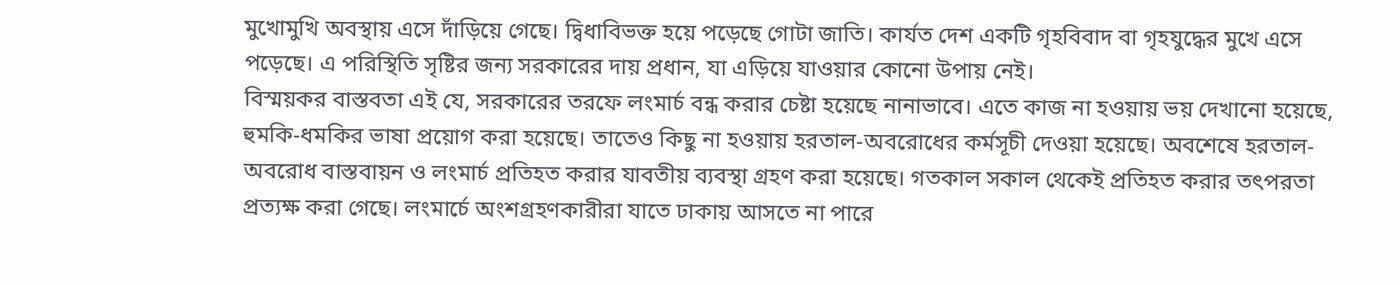মুখোমুখি অবস্থায় এসে দাঁড়িয়ে গেছে। দ্বিধাবিভক্ত হয়ে পড়েছে গোটা জাতি। কার্যত দেশ একটি গৃহবিবাদ বা গৃহযুদ্ধের মুখে এসে পড়েছে। এ পরিস্থিতি সৃষ্টির জন্য সরকারের দায় প্রধান, যা এড়িয়ে যাওয়ার কোনো উপায় নেই।
বিস্ময়কর বাস্তবতা এই যে, সরকারের তরফে লংমার্চ বন্ধ করার চেষ্টা হয়েছে নানাভাবে। এতে কাজ না হওয়ায় ভয় দেখানো হয়েছে, হুমকি-ধমকির ভাষা প্রয়োগ করা হয়েছে। তাতেও কিছু না হওয়ায় হরতাল-অবরোধের কর্মসূচী দেওয়া হয়েছে। অবশেষে হরতাল-অবরোধ বাস্তবায়ন ও লংমার্চ প্রতিহত করার যাবতীয় ব্যবস্থা গ্রহণ করা হয়েছে। গতকাল সকাল থেকেই প্রতিহত করার তৎপরতা প্রত্যক্ষ করা গেছে। লংমার্চে অংশগ্রহণকারীরা যাতে ঢাকায় আসতে না পারে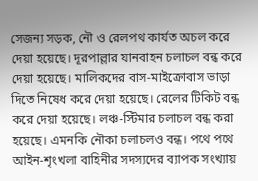সেজন্য সড়ক, নৌ ও রেলপথ কার্যত অচল করে দেয়া হয়েছে। দূরপাল্লার যানবাহন চলাচল বন্ধ করে দেয়া হয়েছে। মালিকদের বাস-মাইক্রোবাস ভাড়া দিতে নিষেধ করে দেয়া হয়েছে। রেলের টিকিট বন্ধ করে দেয়া হয়েছে। লঞ্চ-স্টিমার চলাচল বন্ধ করা হয়েছে। এমনকি নৌকা চলাচলও বন্ধ। পথে পথে আইন-শৃংখলা বাহিনীর সদস্যদের ব্যাপক সংখ্যায়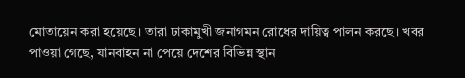মোতায়েন করা হয়েছে। তারা ঢাকামুখী জনাগমন রোধের দায়িত্ব পালন করছে। খবর পাওয়া গেছে, যানবাহন না পেয়ে দেশের বিভিন্ন স্থান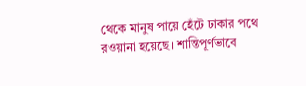থেকে মানুষ পায়ে হেঁটে ঢাকার পথে রওয়ানা হয়েছে। শান্তিপূর্ণভাবে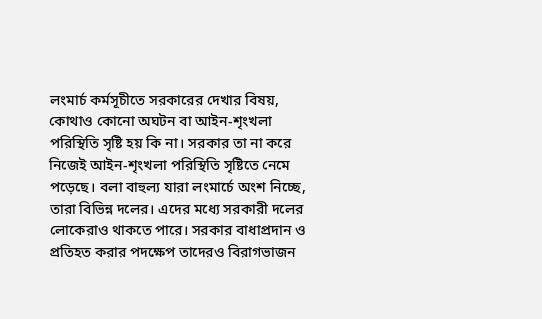লংমার্চ কর্মসূচীতে সরকারের দেখার বিষয়, কোথাও কোনো অঘটন বা আইন-শৃংখলা পরিস্থিতি সৃষ্টি হয় কি না। সরকার তা না করে নিজেই আইন-শৃংখলা পরিস্থিতি সৃষ্টিতে নেমে পড়েছে। বলা বাহুল্য যারা লংমার্চে অংশ নিচ্ছে, তারা বিভিন্ন দলের। এদের মধ্যে সরকারী দলের লোকেরাও থাকতে পারে। সরকার বাধাপ্রদান ও প্রতিহত করার পদক্ষেপ তাদেরও বিরাগভাজন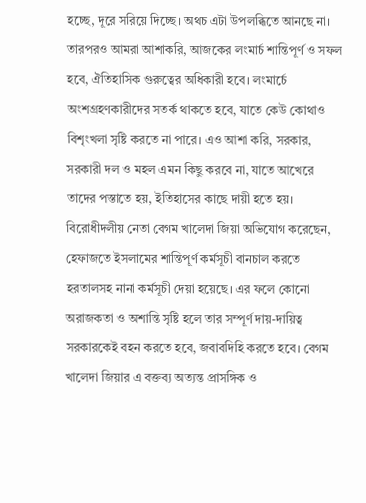হচ্ছে, দূরে সরিয়ে দিচ্ছে। অথচ এটা উপলব্ধিতে আনছে না। তারপরও আমরা আশাকরি, আজকের লংমার্চ শান্তিপূর্ণ ও সফল হবে, ঐতিহাসিক গুরুত্বের অধিকারী হবে। লংমার্চে অংশগ্রহণকারীদের সতর্ক থাকতে হবে, যাতে কেউ কোথাও বিশৃংখলা সৃষ্টি করতে না পারে। এও আশা করি, সরকার, সরকারী দল ও মহল এমন কিছু করবে না, যাতে আখেরে তাদের পস্তাতে হয়, ইতিহাসের কাছে দায়ী হতে হয়। বিরোধীদলীয় নেতা বেগম খালেদা জিয়া অভিযোগ করেছেন, হেফাজতে ইসলামের শান্তিপূর্ণ কর্মসূচী বানচাল করতে হরতালসহ নানা কর্মসূচী দেয়া হয়েছে। এর ফলে কোনো অরাজকতা ও অশান্তি সৃষ্টি হলে তার সম্পূর্ণ দায়-দায়িত্ব সরকারকেই বহন করতে হবে, জবাবদিহি করতে হবে। বেগম খালেদা জিয়ার এ বক্তব্য অত্যন্ত প্রাসঙ্গিক ও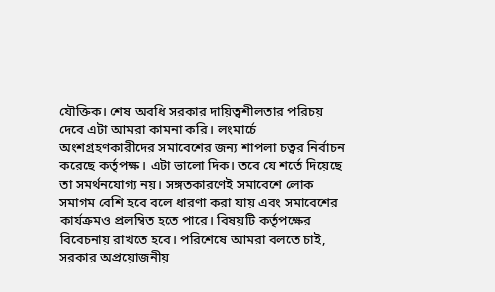যৌক্তিক। শেষ অবধি সরকার দায়িত্বশীলতার পরিচয় দেবে এটা আমরা কামনা করি। লংমার্চে অংশগ্রহণকারীদের সমাবেশের জন্য শাপলা চত্বর নির্বাচন করেছে কর্তৃপক্ষ। এটা ভালো দিক। তবে যে শর্তে দিয়েছে তা সমর্থনযোগ্য নয়। সঙ্গতকারণেই সমাবেশে লোক সমাগম বেশি হবে বলে ধারণা করা যায় এবং সমাবেশের কার্যক্রমও প্রলম্বিত হতে পারে। বিষয়টি কর্তৃপক্ষের বিবেচনায় রাখতে হবে। পরিশেষে আমরা বলতে চাই, সরকার অপ্রয়োজনীয়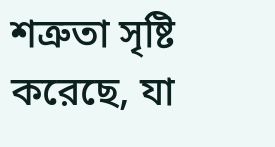শত্রুতা সৃষ্টি করেছে, যা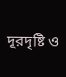দূরদৃষ্টি ও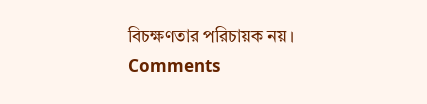বিচক্ষণতার পরিচায়ক নয়।
Comments